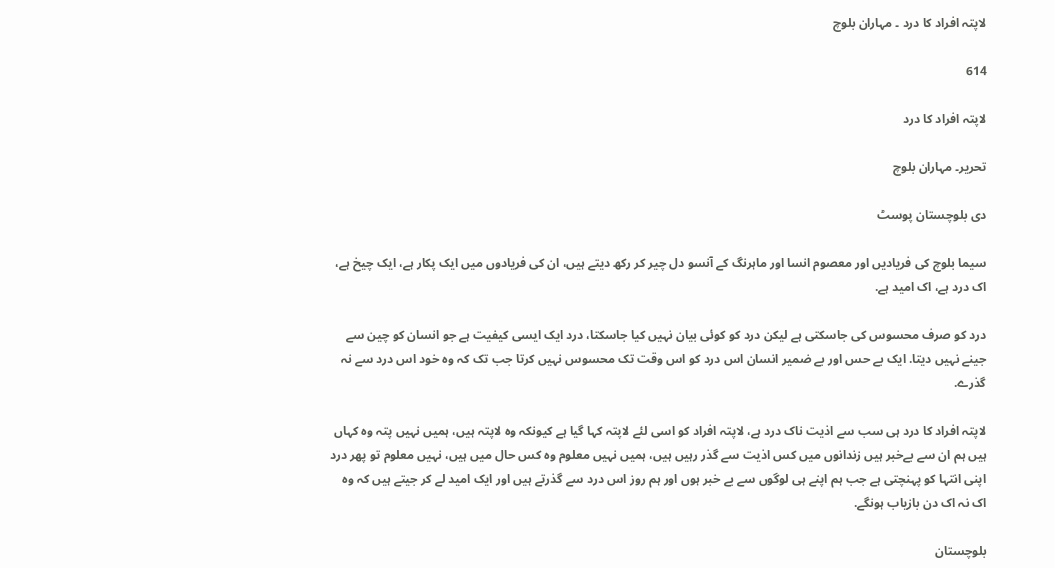لاپتہ افراد کا درد ۔ مہاران بلوچ

614

لاپتہ افراد کا درد

تحریر۔ مہاران بلوچ

دی بلوچستان پوسٹ

سیما بلوچ کی فریادیں اور معصوم انسا اور ماہرنگ کے آنسو دل چیر کر رکھ دیتے ہیں، ان کی فریادوں میں ایک پکار ہے، ایک چیخ ہے، اک درد ہے، اک امید ہے.

درد کو صرف محسوس کی جاسکتی ہے لیکن درد کو کوئی بیان نہیں کیا جاسکتا، درد ایک ایسی کیفیت ہے جو انسان کو چین سے جینے نہیں دیتا. ایک بے حس اور بے ضمیر انسان اس درد کو اس وقت تک محسوس نہیں کرتا جب تک کہ وہ خود اس درد سے نہ گذرے.

لاپتہ افراد کا درد ہی سب سے اذیت ناک درد ہے، لاپتہ افراد کو اسی لئے لاپتہ کہا گیا ہے کیونکہ وہ لاپتہ ہیں، ہمیں نہیں پتہ وہ کہاں ہیں ہم ان سے بےخبر ہیں زندانوں میں کس اذیت سے گذر رہیں ہیں، ہمیں نہیں معلوم وہ کس حال میں ہیں، نہیں معلوم تو پھر درد اپنی انتہا کو پہنچتی ہے جب ہم اپنے ہی لوگوں سے بے خبر ہوں اور ہم روز اس درد سے گذرتے ہیں اور ایک امید لے کر جیتے ہیں کہ وہ اک نہ اک دن بازیاب ہونگے.

بلوچستان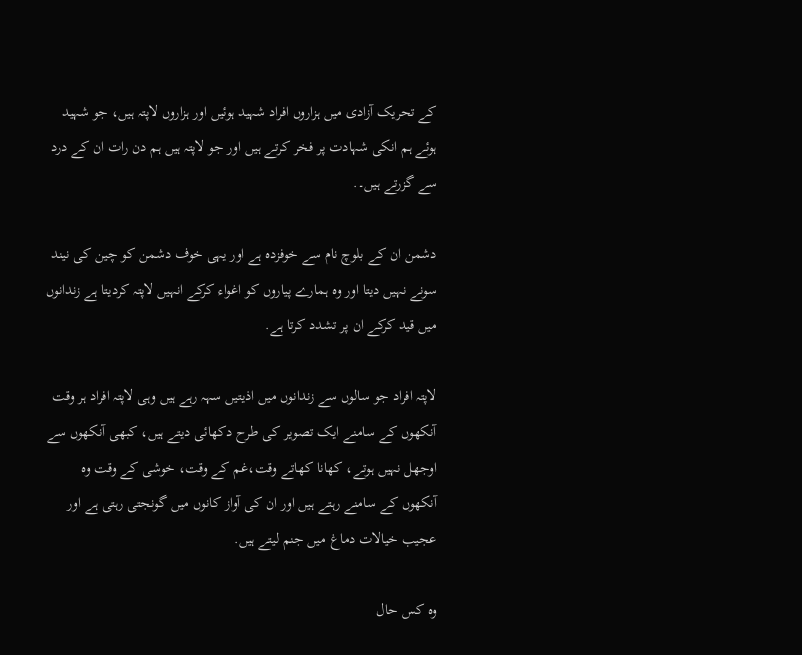کے تحریک آزادی میں ہزاروں افراد شہید ہوئیں اور ہزاروں لاپتہ ہیں، جو شہید ہوئے ہم انکی شہادت پر فخر کرتے ہیں اور جو لاپتہ ہیں ہم دن رات ان کے درد سے گزرتے ہیں۔.

دشمن ان کے بلوچ نام سے خوفزدہ ہے اور یہی خوف دشمن کو چین کی نیند سونے نہیں دیتا اور وہ ہمارے پیاروں کو اغواء کرکے انہیں لاپتہ کردیتا ہے زندانوں میں قید کرکے ان پر تشدد کرتا ہے.

لاپتہ افراد جو سالوں سے زندانوں میں اذیتیں سہہ رہے ہیں وہی لاپتہ افراد ہر وقت آنکھوں کے سامنے ایک تصویر کی طرح دکھائی دیتے ہیں، کبھی آنکھوں سے اوجھل نہیں ہوتے، کھانا کھاتے وقت،غم کے وقت، خوشی کے وقت وہ آنکھوں کے سامنے رہتے ہیں اور ان کی آواز کانوں میں گونجتی رہتی ہے اور عجیب خیالات دماغ میں جنم لیتے ہیں.

وہ کس حال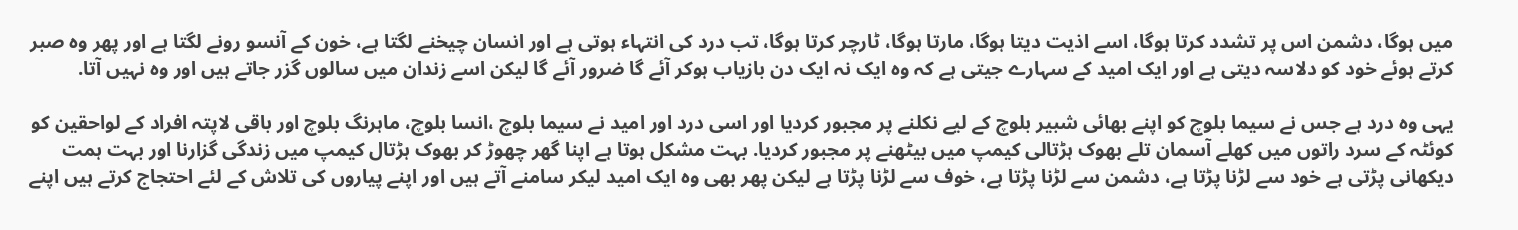میں ہوگا، دشمن اس پر تشدد کرتا ہوگا، اسے اذیت دیتا ہوگا، مارتا ہوگا، ٹارچر کرتا ہوگا، تب درد کی انتہاء ہوتی ہے اور انسان چیخنے لگتا ہے، خون کے آنسو رونے لگتا ہے اور پھر وہ صبر کرتے ہوئے خود کو دلاسہ دیتی ہے اور ایک امید کے سہارے جیتی ہے کہ وہ ایک نہ ایک دن بازیاب ہوکر آئے گا ضرور آئے گا لیکن اسے زندان میں سالوں گزر جاتے ہیں اور وہ نہیں آتا.

یہی وہ درد ہے جس نے سیما بلوچ کو اپنے بھائی شبیر بلوچ کے لیے نکلنے پر مجبور کردیا اور اسی درد اور امید نے سیما بلوچ ،انسا بلوچ، ماہرنگ بلوچ اور باقی لاپتہ افراد کے لواحقین کو کوئٹہ کے سرد راتوں میں کھلے آسمان تلے بھوک ہڑتالی کیمپ میں بیٹھنے پر مجبور کردیا. بہت مشکل ہوتا ہے اپنا گھر چھوڑ کر بھوک ہڑتال کیمپ میں زندگی گزارنا اور بہت ہمت دیکھانی پڑتی ہے خود سے لڑنا پڑتا ہے، دشمن سے لڑنا پڑتا ہے، خوف سے لڑنا پڑتا ہے لیکن پھر بھی وہ ایک امید لیکر سامنے آتے ہیں اور اپنے پیاروں کی تلاش کے لئے احتجاج کرتے ہیں اپنے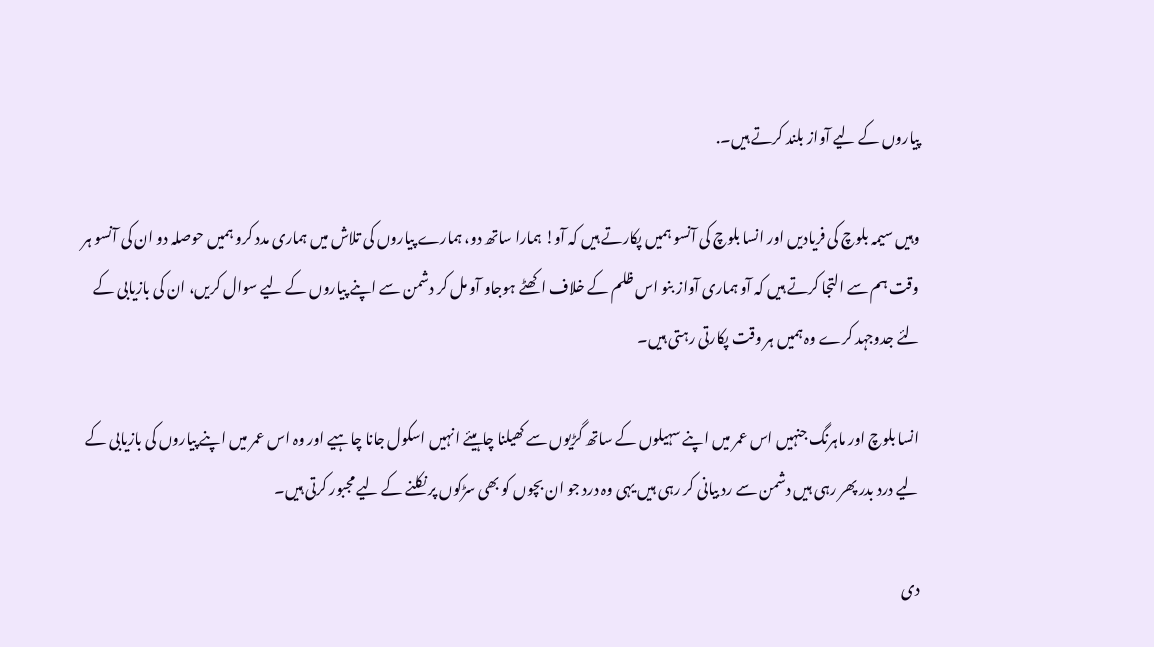پیاروں کے لیے آواز بلند کرتے ہیں۔.

وہیں سیمہ بلوچ کی فریادیں اور انسا بلوچ کی آنسو ہمیں پکارتے ہیں کہ آو! ہمارا ساتھ دو، ہمارے پیاروں کی تلاش میں ہماری مدد کرو ہمیں حوصلہ دو ان کی آنسو ہر وقت ہم سے التجا کرتے ہیں کہ آو ہماری آواز بنو اس ظلم کے خلاف اکھٹے ہوجاو آو مل کر دشمن سے اپنے پیاروں کے لیے سوال کریں، ان کی بازیابی کے لئے جدوجہد کرے وہ ہمیں ہر وقت پکارتی رہتی ہیں۔

انسا بلوچ اور ماہرنگ جنہیں اس عمر میں اپنے سہیلوں کے ساتھ گڑیوں سے کھیلنا چاہیئے انہیں اسکول جانا چاہیے اور وہ اس عمر میں اپنے پیاروں کی بازیابی کے لیے درد بدر پھر رہی ہیں دشمن سے رد بیانی کر رہی ہیں یہی وہ درد جو ان بچوں کو بھی سڑکوں پر نکلنے کے لیے مجبور کرتی ہیں۔

دی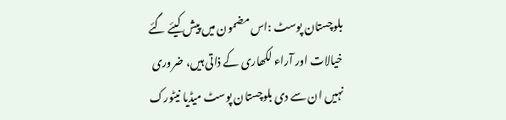بلوچستان پوسٹ :اس مضمون میں پیش کیئے گئے خیالات اور آراء لکھاری کے ذاتی ہیں، ضروری نہیں ان سے دی بلوچستان پوسٹ میڈیا نیٹورک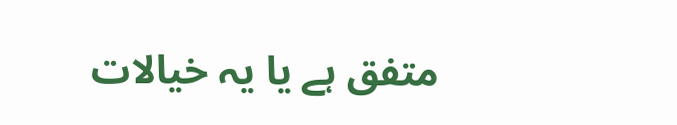متفق ہے یا یہ خیالات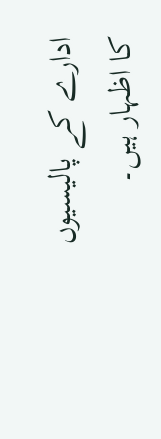ادارے کے پالیسیوں کا اظہار ہیں۔